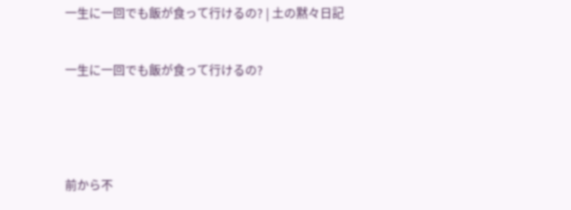一生に一回でも飯が食って行けるの? | 土の黙々日記

一生に一回でも飯が食って行けるの?



前から不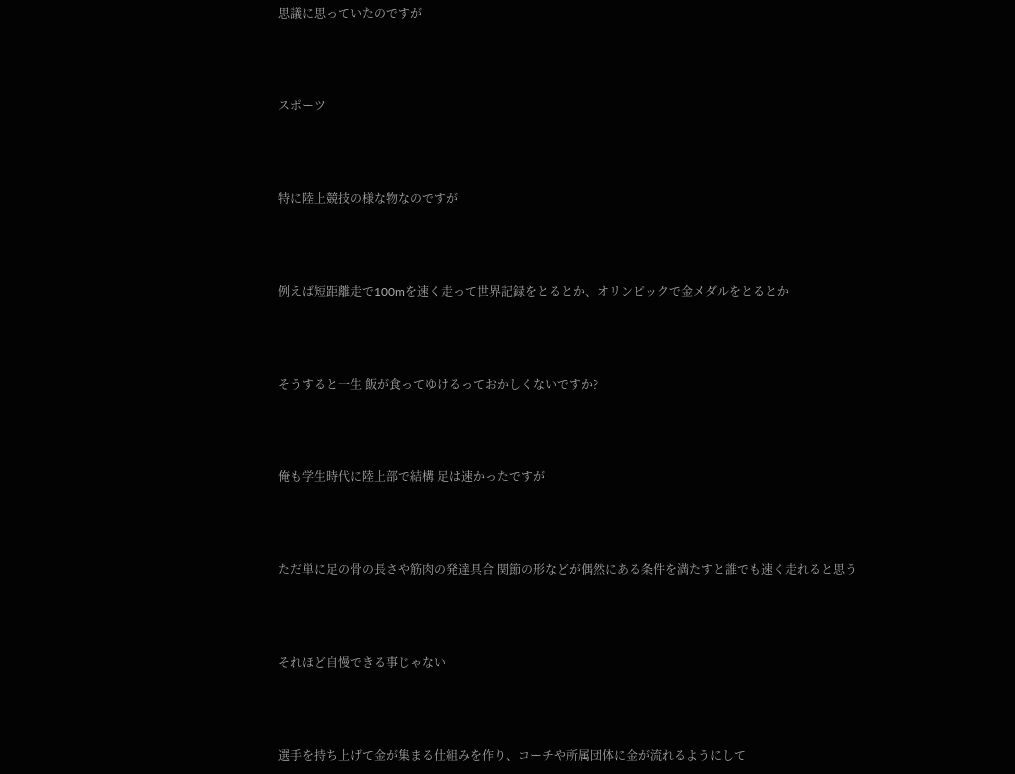思議に思っていたのですが



スポーツ



特に陸上競技の様な物なのですが



例えば短距離走で100mを速く走って世界記録をとるとか、オリンピックで金メダルをとるとか



そうすると一生 飯が食ってゆけるっておかしくないですか?



俺も学生時代に陸上部で結構 足は速かったですが



ただ単に足の骨の長さや筋肉の発達具合 関節の形などが偶然にある条件を満たすと誰でも速く走れると思う



それほど自慢できる事じゃない



選手を持ち上げて金が集まる仕組みを作り、コーチや所属団体に金が流れるようにして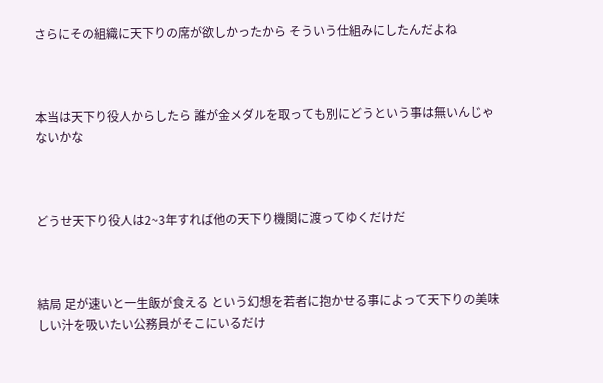さらにその組織に天下りの席が欲しかったから そういう仕組みにしたんだよね



本当は天下り役人からしたら 誰が金メダルを取っても別にどうという事は無いんじゃないかな



どうせ天下り役人は2~3年すれば他の天下り機関に渡ってゆくだけだ



結局 足が速いと一生飯が食える という幻想を若者に抱かせる事によって天下りの美味しい汁を吸いたい公務員がそこにいるだけ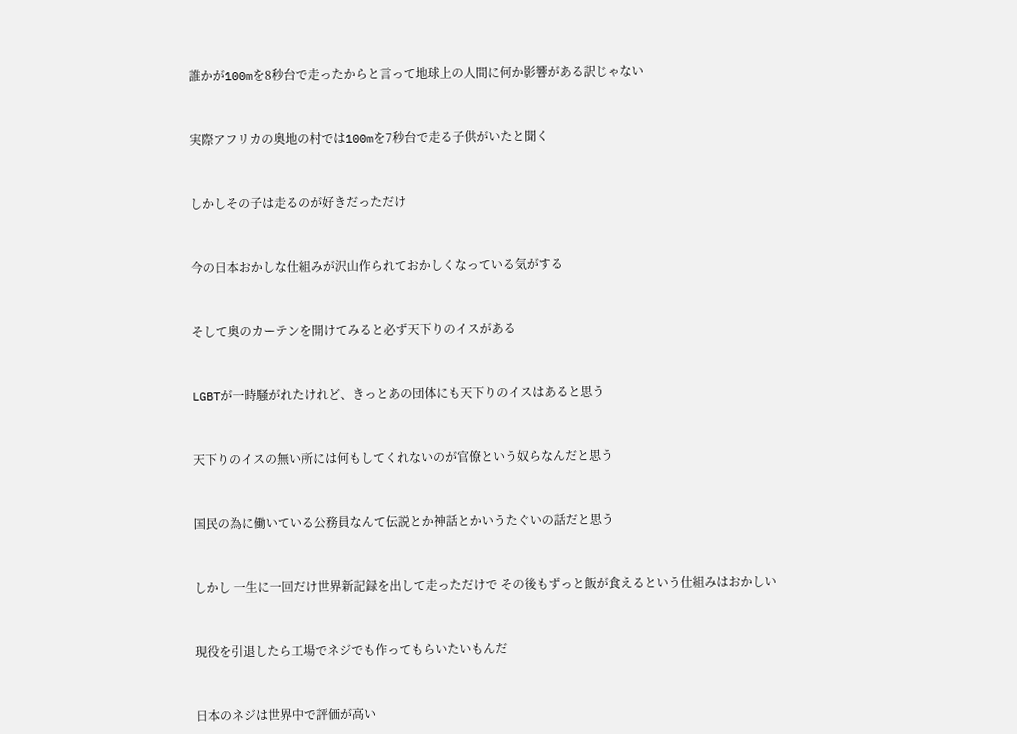誰かが100mを8秒台で走ったからと言って地球上の人間に何か影響がある訳じゃない



実際アフリカの奥地の村では100mを7秒台で走る子供がいたと聞く



しかしその子は走るのが好きだっただけ



今の日本おかしな仕組みが沢山作られておかしくなっている気がする



そして奥のカーテンを開けてみると必ず天下りのイスがある



LGBTが一時騒がれたけれど、きっとあの団体にも天下りのイスはあると思う



天下りのイスの無い所には何もしてくれないのが官僚という奴らなんだと思う



国民の為に働いている公務員なんて伝説とか神話とかいうたぐいの話だと思う



しかし 一生に一回だけ世界新記録を出して走っただけで その後もずっと飯が食えるという仕組みはおかしい



現役を引退したら工場でネジでも作ってもらいたいもんだ



日本のネジは世界中で評価が高い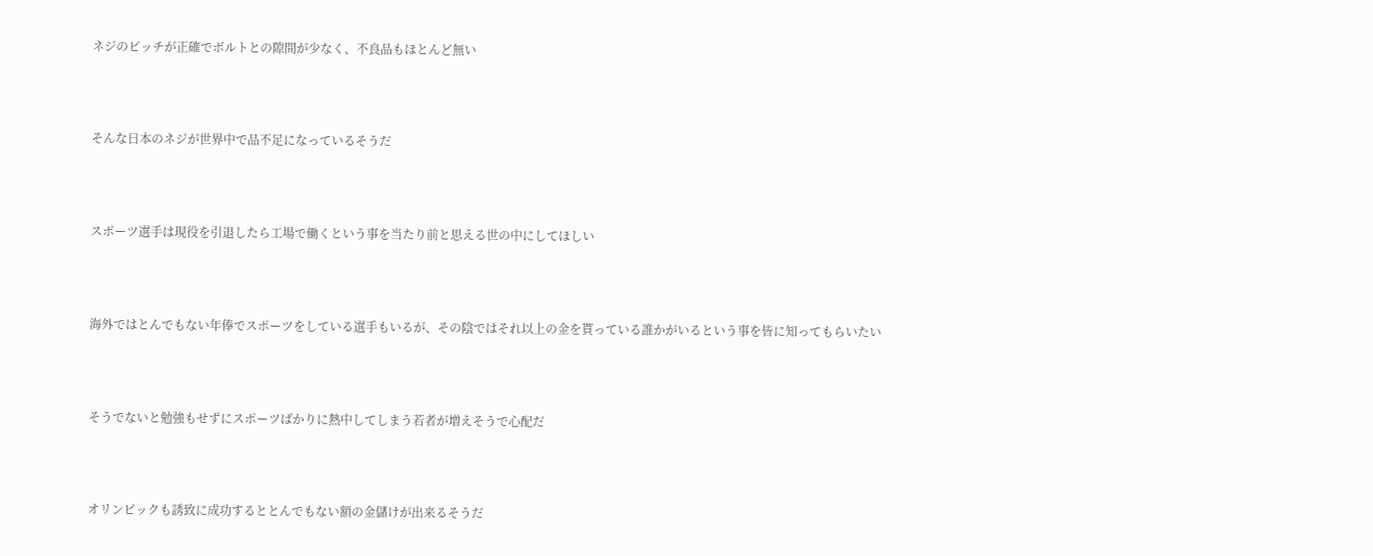ネジのピッチが正確でボルトとの隙間が少なく、不良品もほとんど無い



そんな日本のネジが世界中で品不足になっているそうだ



スポーツ選手は現役を引退したら工場で働くという事を当たり前と思える世の中にしてほしい



海外ではとんでもない年俸でスポーツをしている選手もいるが、その陰ではそれ以上の金を貰っている誰かがいるという事を皆に知ってもらいたい



そうでないと勉強もせずにスポーツばかりに熱中してしまう若者が増えそうで心配だ



オリンピックも誘致に成功するととんでもない額の金儲けが出来るそうだ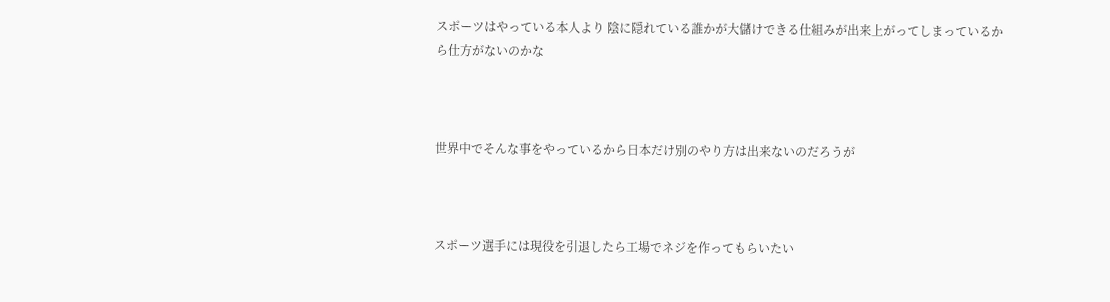スポーツはやっている本人より 陰に隠れている誰かが大儲けできる仕組みが出来上がってしまっているから仕方がないのかな



世界中でそんな事をやっているから日本だけ別のやり方は出来ないのだろうが



スポーツ選手には現役を引退したら工場でネジを作ってもらいたい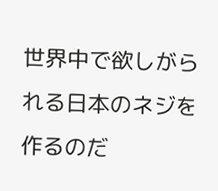世界中で欲しがられる日本のネジを作るのだ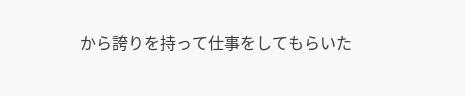から誇りを持って仕事をしてもらいた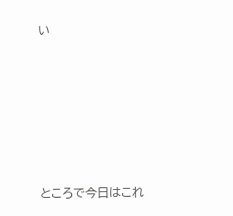い







ところで今日はこれ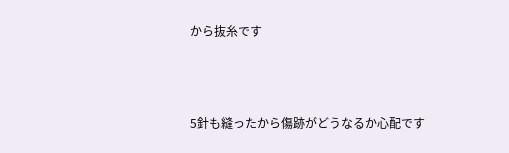から抜糸です



5針も縫ったから傷跡がどうなるか心配です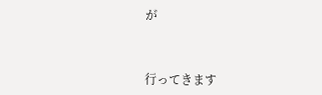が



行ってきます